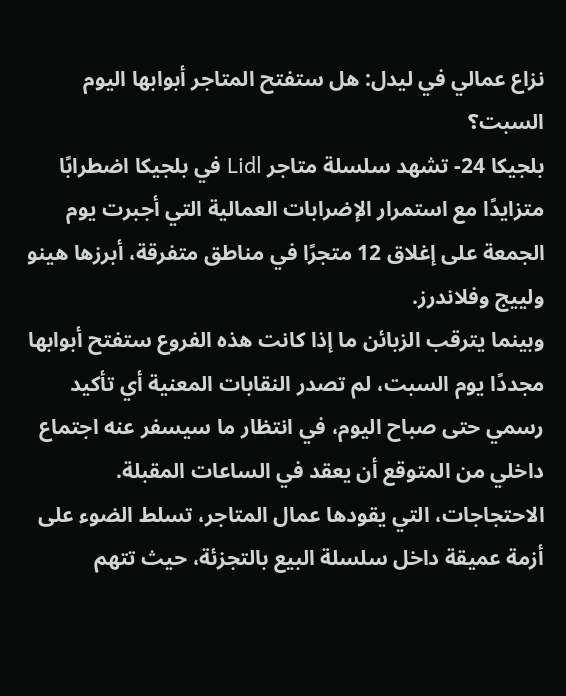نزاع عمالي في ليدل: هل ستفتح المتاجر أبوابها اليوم السبت؟
بلجيكا 24- تشهد سلسلة متاجر Lidl في بلجيكا اضطرابًا متزايدًا مع استمرار الإضرابات العمالية التي أجبرت يوم الجمعة على إغلاق 12 متجرًا في مناطق متفرقة، أبرزها هينو ولييج وفلاندرز.
وبينما يترقب الزبائن ما إذا كانت هذه الفروع ستفتح أبوابها مجددًا يوم السبت، لم تصدر النقابات المعنية أي تأكيد رسمي حتى صباح اليوم، في انتظار ما سيسفر عنه اجتماع داخلي من المتوقع أن يعقد في الساعات المقبلة.
الاحتجاجات، التي يقودها عمال المتاجر، تسلط الضوء على أزمة عميقة داخل سلسلة البيع بالتجزئة، حيث تتهم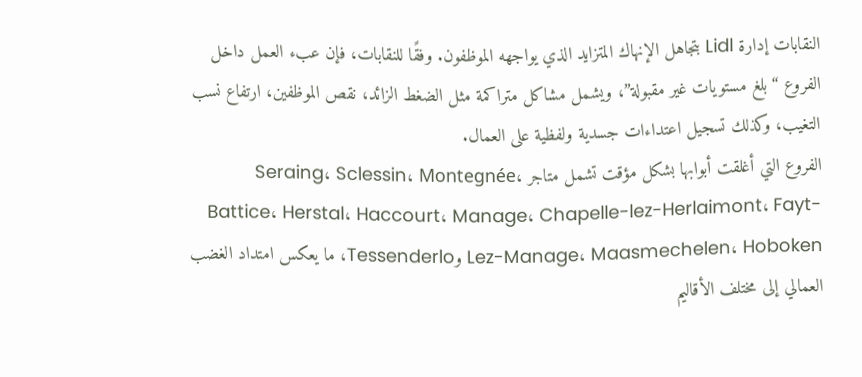النقابات إدارة Lidl بتجاهل الإنهاك المتزايد الذي يواجهه الموظفون. وفقًا للنقابات، فإن عبء العمل داخل الفروع “بلغ مستويات غير مقبولة”، ويشمل مشاكل متراكمة مثل الضغط الزائد، نقص الموظفين، ارتفاع نسب التغيب، وكذلك تسجيل اعتداءات جسدية ولفظية على العمال.
الفروع التي أغلقت أبوابها بشكل مؤقت تشمل متاجر Seraing، Sclessin، Montegnée، Battice، Herstal، Haccourt، Manage، Chapelle-lez-Herlaimont، Fayt-Lez-Manage، Maasmechelen، Hoboken وTessenderlo، ما يعكس امتداد الغضب العمالي إلى مختلف الأقاليم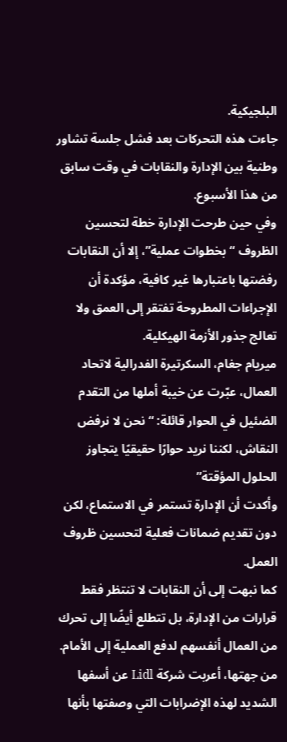البلجيكية.
جاءت هذه التحركات بعد فشل جلسة تشاور وطنية بين الإدارة والنقابات في وقت سابق من هذا الأسبوع.
وفي حين طرحت الإدارة خطة لتحسين الظروف “بخطوات عملية”، إلا أن النقابات رفضتها باعتبارها غير كافية، مؤكدة أن الإجراءات المطروحة تفتقر إلى العمق ولا تعالج جذور الأزمة الهيكلية.
ميريام جغام، السكرتيرة الفدرالية لاتحاد العمال، عبّرت عن خيبة أملها من التقدم الضئيل في الحوار قائلة: “نحن لا نرفض النقاش، لكننا نريد حوارًا حقيقيًا يتجاوز الحلول المؤقتة”
وأكدت أن الإدارة تستمر في الاستماع، لكن دون تقديم ضمانات فعلية لتحسين ظروف العمل.
كما نبهت إلى أن النقابات لا تنتظر فقط قرارات من الإدارة، بل تتطلع أيضًا إلى تحرك من العمال أنفسهم لدفع العملية إلى الأمام.
من جهتها، أعربت شركة Lidl عن أسفها الشديد لهذه الإضرابات التي وصفتها بأنها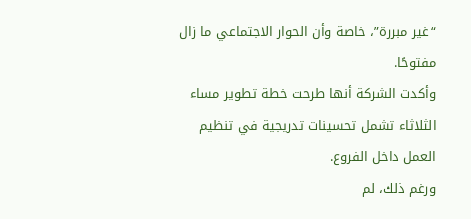“غير مبررة”، خاصة وأن الحوار الاجتماعي ما زال مفتوحًا.
وأكدت الشركة أنها طرحت خطة تطوير مساء الثلاثاء تشمل تحسينات تدريجية في تنظيم العمل داخل الفروع.
ورغم ذلك، لم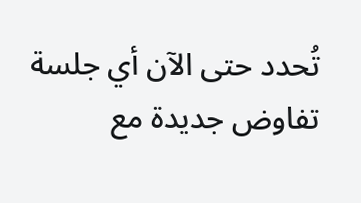تُحدد حتى الآن أي جلسة تفاوض جديدة مع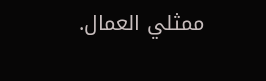ممثلي العمال.